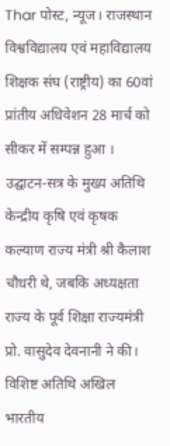Thar पोस्ट, न्यूज। राजस्थान विश्वविद्यालय एवं महाविद्यालय शिक्षक संघ (राष्ट्रीय) का 60वां प्रांतीय अधिवेशन 28 मार्च को सीकर में सम्पन्न हुआ । उद्घाटन-सत्र के मुख्य अतिथि केन्द्रीय कृषि एवं कृषक कल्याण राज्य मंत्री श्री कैलाश चौधरी थे, जबकि अध्यक्षता राज्य के पूर्व शिक्षा राज्यमंत्री प्रो. वासुदेव देवनानी ने की। विशिष्ट अतिथि अखिल भारतीय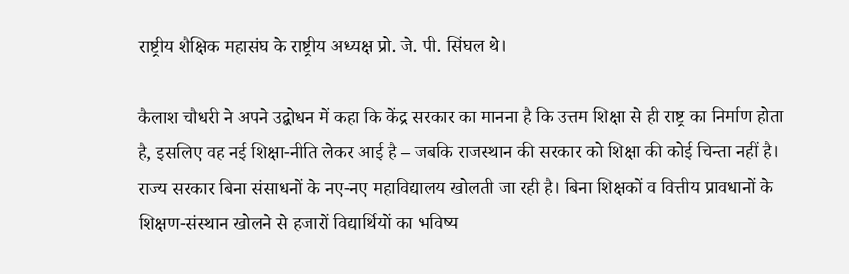राष्ट्रीय शैक्षिक महासंघ के राष्ट्रीय अध्यक्ष प्रो. जे. पी. सिंघल थे।

कैलाश चौधरी ने अपने उद्बोधन में कहा कि केंद्र सरकार का मानना है कि उत्तम शिक्षा से ही राष्ट्र का निर्माण होता है, इसलिए वह नई शिक्षा-नीति लेकर आई है – जबकि राजस्थान की सरकार को शिक्षा की कोई चिन्ता नहीं है। राज्य सरकार बिना संसाधनों के नए-नए महाविद्यालय खोलती जा रही है। बिना शिक्षकों व वित्तीय प्रावधानों के शिक्षण-संस्थान खोलने से हजारों विद्यार्थियों का भविष्य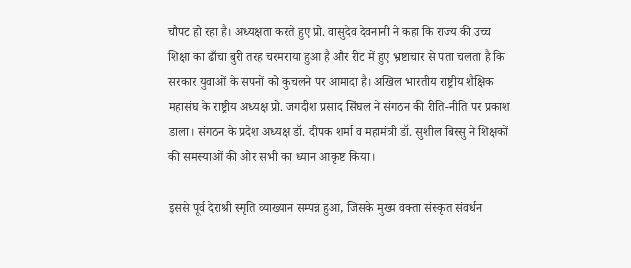चौपट हो रहा है। अध्यक्षता करते हुए प्रो. वासुदेव देवनानी ने कहा कि राज्य की उच्च शिक्षा का ढाँचा बुरी तरह चरमराया हुआ है और रीट में हुए भ्रष्टाचार से पता चलता है कि सरकार युवाओं के सपनों को कुचलने पर आमादा है। अखिल भारतीय राष्ट्रीय शैक्षिक महासंघ के राष्ट्रीय अध्यक्ष प्रो. जगदीश प्रसाद सिंघल ने संगठन की रीति-नीति पर प्रकाश डाला। संगठन के प्रदेश अध्यक्ष डॉ. दीपक शर्मा व महामंत्री डॉ. सुशील बिस्सु ने शिक्षकों की समस्याओं की ओर सभी का ध्यान आकृष्ट किया।

इससे पूर्व देराश्री स्मृति व्याख्यान सम्पन्न हुआ, जिसके मुख्य वक्ता संस्कृत संवर्धन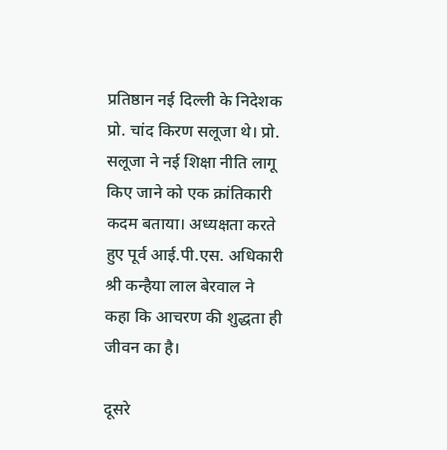प्रतिष्ठान नई दिल्ली के निदेशक प्रो. चांद किरण सलूजा थे। प्रो. सलूजा ने नई शिक्षा नीति लागू किए जाने को एक क्रांतिकारी कदम बताया। अध्यक्षता करते हुए पूर्व आई.पी.एस. अधिकारी श्री कन्हैया लाल बेरवाल ने कहा कि आचरण की शुद्धता ही जीवन का है।

दूसरे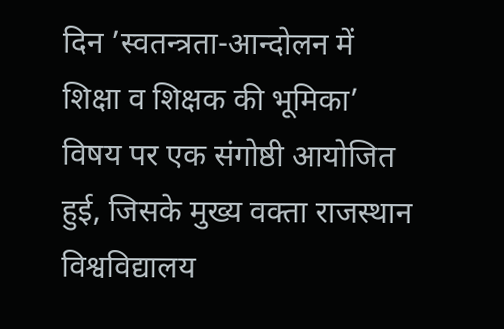दिन ’स्वतन्त्रता-आन्दोलन में शिक्षा व शिक्षक की भूमिका’ विषय पर एक संगोष्ठी आयोजित हुई, जिसके मुख्य वक्ता राजस्थान विश्वविद्यालय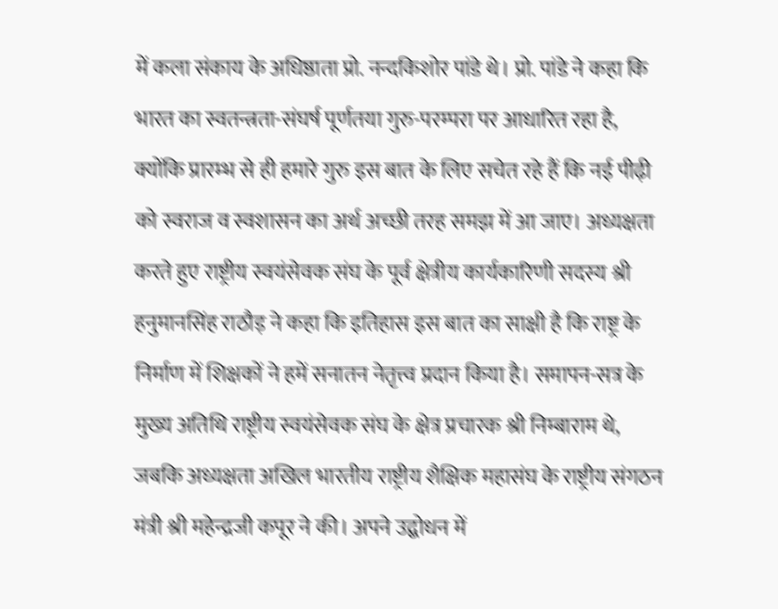में कला संकाय के अधिष्ठाता प्रो. नन्दकिशोर पांडे थे। प्रो. पांडे ने कहा कि भारत का स्वतन्त्रता-संघर्ष पूर्णतया गुरु-परम्परा पर आधारित रहा है, क्योंकि प्रारम्भ से ही हमारे गुरु इस बात के लिए सचेत रहे हैं कि नई पीढ़ी को स्वराज व स्वशासन का अर्थ अच्छी तरह समझ में आ जाए। अध्यक्षता करते हुए राष्ट्रीय स्वयंसेवक संघ के पूर्व क्षेत्रीय कार्यकारिणी सदस्य श्री हनुमानसिंह राठौड़ ने कहा कि इतिहास इस बात का साक्षी है कि राष्ट्र के निर्माण में शिक्षकों ने हमें सनातन नेतृत्त्व प्रदान किया है। समापन-सत्र के मुख्य अतिथि राष्ट्रीय स्वयंसेवक संघ के क्षेत्र प्रचारक श्री निम्बाराम थे, जबकि अध्यक्षता अखिल भारतीय राष्ट्रीय शैक्षिक महासंघ के राष्ट्रीय संगठन मंत्री श्री महेन्द्रजी कपूर ने की। अपने उद्बोधन में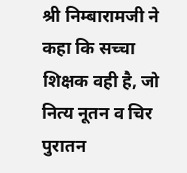श्री निम्बारामजी ने कहा कि सच्चा शिक्षक वही है, जो नित्य नूतन व चिर पुरातन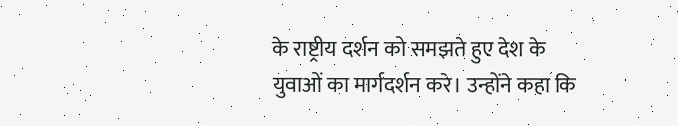के राष्ट्रीय दर्शन को समझते हुए देश के युवाओं का मार्गदर्शन करे। उन्होंने कहा कि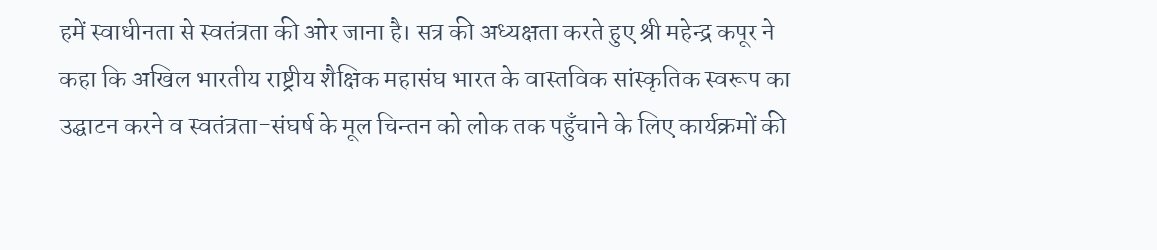हमें स्वाधीनता से स्वतंत्रता की ओर जाना है। सत्र की अध्यक्षता करते हुए श्री महेन्द्र कपूर ने कहा कि अखिल भारतीय राष्ट्रीय शैक्षिक महासंघ भारत के वास्तविक सांस्कृतिक स्वरूप का उद्घाटन करने व स्वतंत्रता-संघर्ष के मूल चिन्तन को लोक तक पहुँचाने के लिए कार्यक्रमों की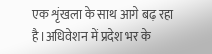एक शृंखला के साथ आगे बढ़ रहा है।अधिवेशन में प्रदेश भर के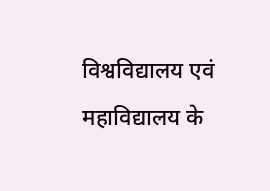विश्वविद्यालय एवं महाविद्यालय के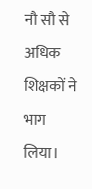नौ सौ से अधिक शिक्षकों ने भाग लिया।